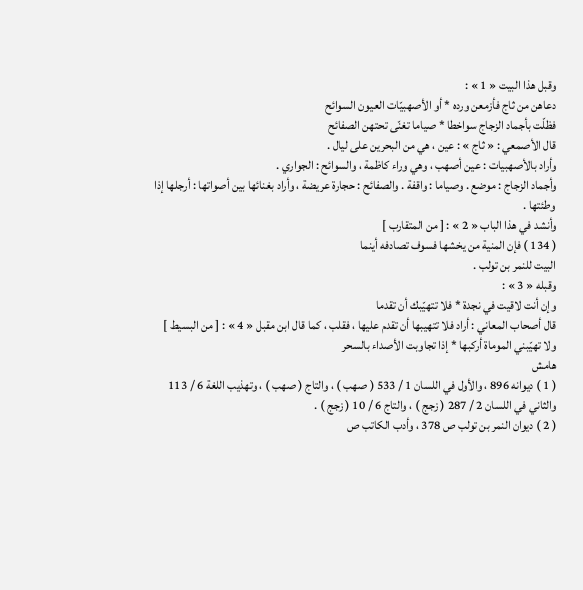وقبل هذا البيت « 1 » :
دعاهن من ثاج فأزمعن ورده * أو الأصهبيّات العيون السوائح
فظلّت بأجماد الزجاج سواخطا * صياما تغنّى تحتهن الصفائح
قال الأصمعي : « ثاج » : عين ، هي من البحرين على ليال .
وأراد بالأصهبيات : عين أصهب ، وهي وراء كاظمة ، والسوائح : الجواري .
وأجماد الزجاج : موضع . وصياما : واقفة . والصفائح : حجارة عريضة ، وأراد بغنائها بين أصواتها : أرجلها إذا وطئتها .
وأنشد في هذا الباب « 2 » : [ من المتقارب ]
( 134 ) فإن المنية من يخشها فسوف تصادفه أينما
البيت للنمر بن تولب .
وقبله « 3 » :
وإن أنت لاقيت في نجدة * فلا تتهيّبك أن تقدما
قال أصحاب المعاني : أراد فلا تتهيبها أن تقدم عليها ، فقلب ، كما قال ابن مقبل « 4 » : [ من البسيط ]
ولا تهيّبني الموماة أركبها * إذا تجاوبت الأصداء بالسحر
هامش
( 1 ) ديوانه 896 ، والأول في اللسان 1 / 533 ( صهب ) ، والتاج ( صهب ) ، وتهذيب اللغة 6 / 113 والثاني في اللسان 2 / 287 ( زجج ) ، والتاج 6 / 10 ( زجج ) .
( 2 ) ديوان النمر بن تولب ص 378 ، وأدب الكاتب ص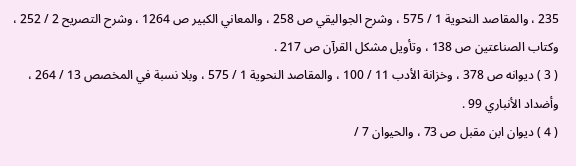235 ، والمقاصد النحوية 1 / 575 ، وشرح الجواليقي ص 258 ، والمعاني الكبير ص 1264 ، وشرح التصريح 2 / 252 ، وكتاب الصناعتين ص 138 ، وتأويل مشكل القرآن ص 217 .
( 3 ) ديوانه ص 378 ، وخزانة الأدب 11 / 100 ، والمقاصد النحوية 1 / 575 ، وبلا نسبة في المخصص 13 / 264 ، وأضداد الأنباري 99 .
( 4 ) ديوان ابن مقبل ص 73 ، والحيوان 7 /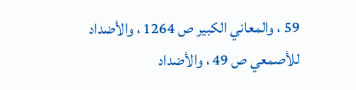59 ، والمعاني الكبير ص 1264 ، والأضداد للأصمعي ص 49 ، والأضداد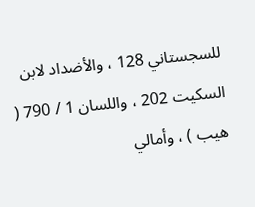للسجستاني 128 ، والأضداد لابن السكيت 202 ، واللسان 1 / 790 ( هيب ) ، وأمالي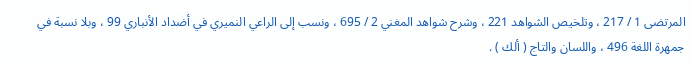المرتضى 1 / 217 ، وتلخيص الشواهد 221 ، وشرح شواهد المغني 2 / 695 ، ونسب إلى الراعي النميري في أضداد الأنباري 99 ، وبلا نسبة في جمهرة اللغة 496 ، واللسان والتاج ( ألك ) .